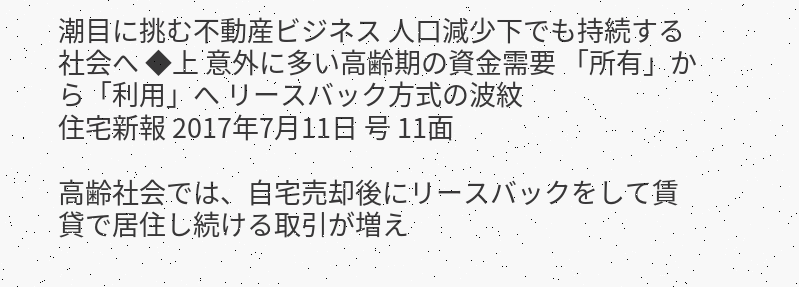潮目に挑む不動産ビジネス 人口減少下でも持続する社会へ ◆上 意外に多い高齢期の資金需要 「所有」から「利用」へ リースバック方式の波紋
住宅新報 2017年7月11日 号 11面

高齢社会では、自宅売却後にリースバックをして賃貸で居住し続ける取引が増え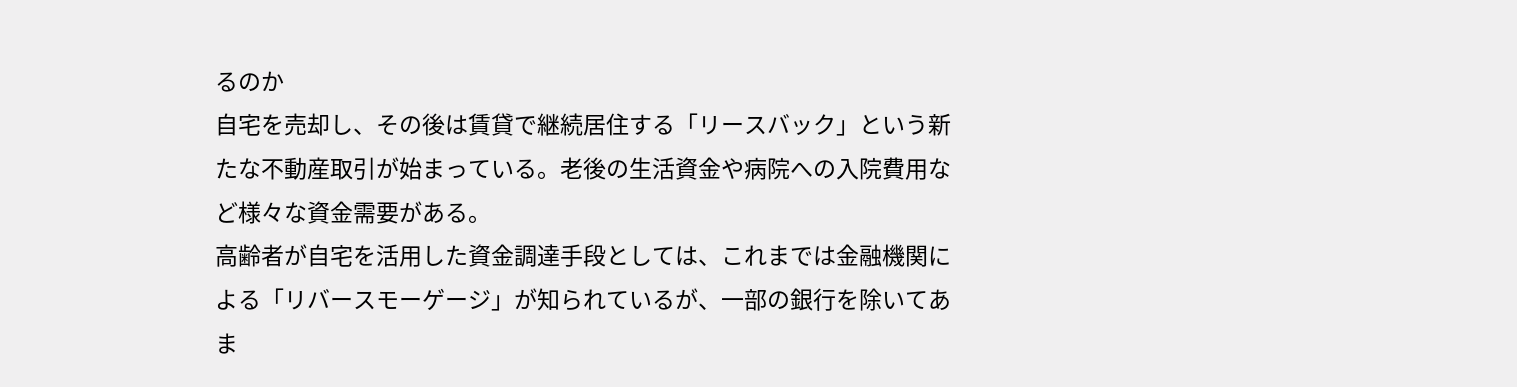るのか
自宅を売却し、その後は賃貸で継続居住する「リースバック」という新たな不動産取引が始まっている。老後の生活資金や病院への入院費用など様々な資金需要がある。
高齢者が自宅を活用した資金調達手段としては、これまでは金融機関による「リバースモーゲージ」が知られているが、一部の銀行を除いてあま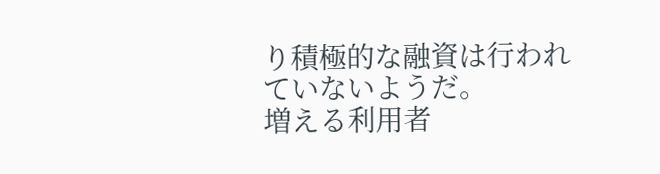り積極的な融資は行われていないようだ。
増える利用者